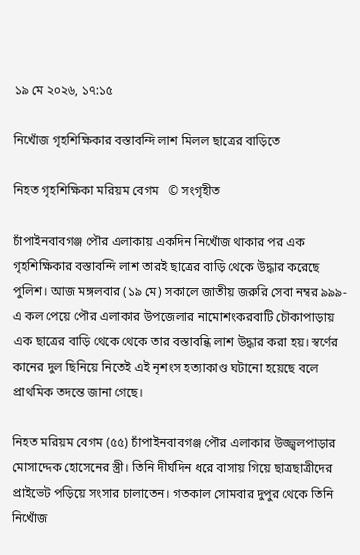১৯ মে ২০২৬, ১৭:১৫

নিখোঁজ গৃহশিক্ষিকার বস্তাবন্দি লাশ মিলল ছাত্রের বাড়িতে

নিহত গৃহশিক্ষিকা মরিয়ম বেগম   © সংগৃহীত

চাঁপাইনবাবগঞ্জ পৌর এলাকায় একদিন নিখোঁজ থাকার পর এক গৃহশিক্ষিকার বস্তাবন্দি লাশ তারই ছাত্রের বাড়ি থেকে উদ্ধার করেছে পুলিশ। আজ মঙ্গলবার (১৯ মে) সকালে জাতীয় জরুরি সেবা নম্বর ৯৯৯-এ কল পেয়ে পৌর এলাকার উপজেলার নামোশংকরবাটি চৌকাপাড়ায় এক ছাত্রের বাড়ি থেকে থেকে তার বস্তাবন্ধি লাশ উদ্ধার করা হয়। স্বর্ণের কানের দুল ছিনিয়ে নিতেই এই নৃশংস হত্যাকাণ্ড ঘটানো হয়েছে বলে প্রাথমিক তদন্তে জানা গেছে।

নিহত মরিয়ম বেগম (৫৫) চাঁপাইনবাবগঞ্জ পৌর এলাকার উজ্জ্বলপাড়ার মোসাদ্দেক হোসেনের স্ত্রী। তিনি দীর্ঘদিন ধরে বাসায় গিয়ে ছাত্রছাত্রীদের প্রাইভেট পড়িয়ে সংসার চালাতেন। গতকাল সোমবার দুপুর থেকে তিনি নিখোঁজ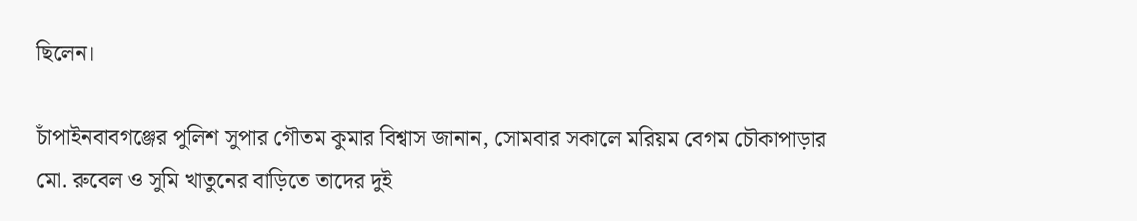ছিলেন।

চাঁপাইনবাবগঞ্জের পুলিশ সুপার গৌতম কুমার বিশ্বাস জানান, সোমবার সকালে মরিয়ম বেগম চৌকাপাড়ার মো. রুবেল ও সুমি খাতুনের বাড়িতে তাদের দুই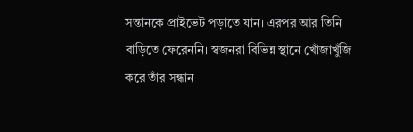সন্তানকে প্রাইভেট পড়াতে যান। এরপর আর তিনি বাড়িতে ফেরেননি। স্বজনরা বিভিন্ন স্থানে খোঁজাখুঁজি করে তাঁর সন্ধান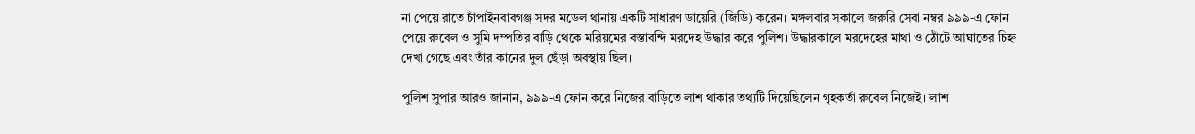না পেয়ে রাতে চাঁপাইনবাবগঞ্জ সদর মডেল থানায় একটি সাধারণ ডায়েরি (জিডি) করেন। মঙ্গলবার সকালে জরুরি সেবা নম্বর ৯৯৯-এ ফোন পেয়ে রুবেল ও সুমি দম্পতির বাড়ি থেকে মরিয়মের বস্তাবন্দি মরদেহ উদ্ধার করে পুলিশ। উদ্ধারকালে মরদেহের মাথা ও ঠোঁটে আঘাতের চিহ্ন দেখা গেছে এবং তাঁর কানের দুল ছেঁড়া অবস্থায় ছিল।

পুলিশ সুপার আরও জানান, ৯৯৯-এ ফোন করে নিজের বাড়িতে লাশ থাকার তথ্যটি দিয়েছিলেন গৃহকর্তা রুবেল নিজেই। লাশ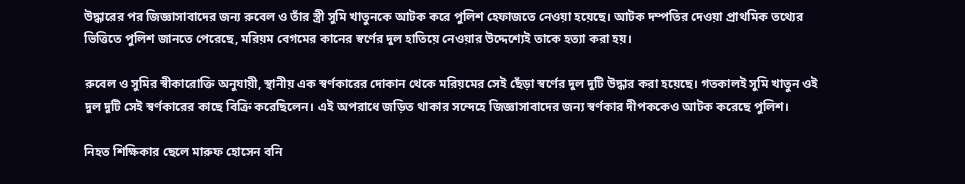উদ্ধারের পর জিজ্ঞাসাবাদের জন্য রুবেল ও তাঁর স্ত্রী সুমি খাতুনকে আটক করে পুলিশ হেফাজতে নেওয়া হয়েছে। আটক দম্পতির দেওয়া প্রাথমিক তথ্যের ভিত্তিতে পুলিশ জানতে পেরেছে, মরিয়ম বেগমের কানের স্বর্ণের দুল হাতিয়ে নেওয়ার উদ্দেশ্যেই তাকে হত্যা করা হয়।

রুবেল ও সুমির স্বীকারোক্তি অনুযায়ী, স্থানীয় এক স্বর্ণকারের দোকান থেকে মরিয়মের সেই ছেঁড়া স্বর্ণের দুল দুটি উদ্ধার করা হয়েছে। গতকালই সুমি খাতুন ওই দুল দুটি সেই স্বর্ণকারের কাছে বিক্রি করেছিলেন। এই অপরাধে জড়িত থাকার সন্দেহে জিজ্ঞাসাবাদের জন্য স্বর্ণকার দীপককেও আটক করেছে পুলিশ।

নিহত শিক্ষিকার ছেলে মারুফ হোসেন বনি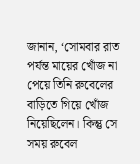জানান, ‘সোমবার রাত পর্যন্ত মায়ের খোঁজ না পেয়ে তিনি রুবেলের বাড়িতে গিয়ে খোঁজ নিয়েছিলেন। কিন্তু সে সময় রুবেল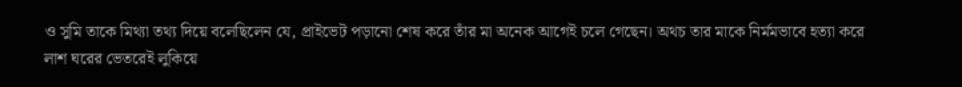ও সুমি তাকে মিথ্যা তথ্য দিয়ে বলেছিলেন যে, প্রাইভেট পড়ানো শেষ করে তাঁর মা অনেক আগেই চলে গেছেন। অথচ তার মাকে নির্মমভাবে হত্যা করে লাশ ঘরের ভেতরেই লুকিয়ে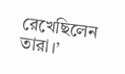রেখেছিলেন তারা।’